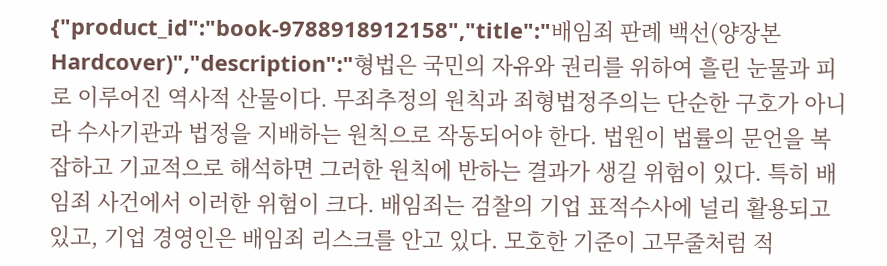{"product_id":"book-9788918912158","title":"배임죄 판례 백선(양장본 Hardcover)","description":"형법은 국민의 자유와 권리를 위하여 흘린 눈물과 피로 이루어진 역사적 산물이다. 무죄추정의 원칙과 죄형법정주의는 단순한 구호가 아니라 수사기관과 법정을 지배하는 원칙으로 작동되어야 한다. 법원이 법률의 문언을 복잡하고 기교적으로 해석하면 그러한 원칙에 반하는 결과가 생길 위험이 있다. 특히 배임죄 사건에서 이러한 위험이 크다. 배임죄는 검찰의 기업 표적수사에 널리 활용되고 있고, 기업 경영인은 배임죄 리스크를 안고 있다. 모호한 기준이 고무줄처럼 적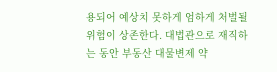용되어 예상치 못하게 엄하게 처벌될 위험이 상존한다. 대법관으로 재직하는 동안 부동산 대물변제 약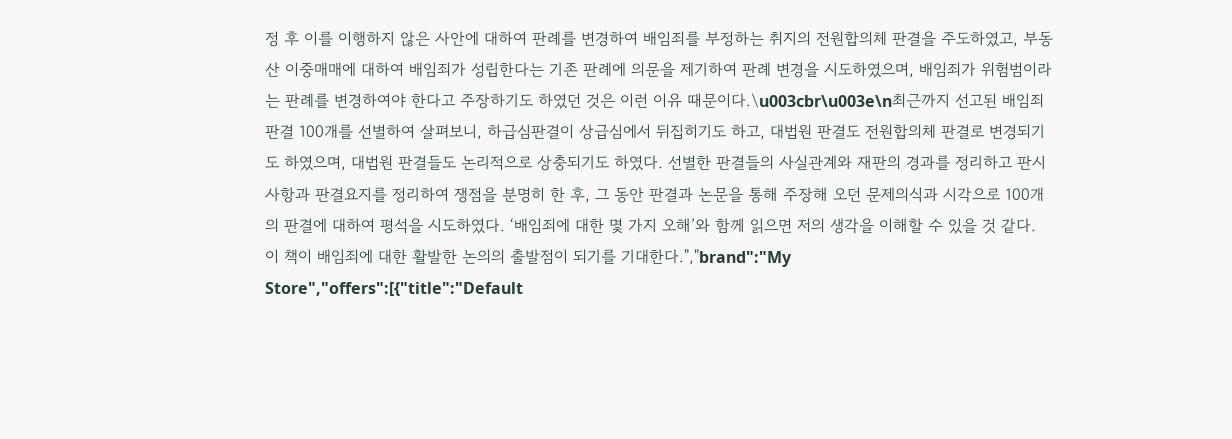정 후 이를 이행하지 않은 사안에 대하여 판례를 변경하여 배임죄를 부정하는 취지의 전원합의체 판결을 주도하였고, 부동산 이중매매에 대하여 배임죄가 성립한다는 기존 판례에 의문을 제기하여 판례 변경을 시도하였으며, 배임죄가 위험범이라는 판례를 변경하여야 한다고 주장하기도 하였던 것은 이런 이유 때문이다.\u003cbr\u003e\n최근까지 선고된 배임죄 판결 100개를 선별하여 살펴보니, 하급심판결이 상급심에서 뒤집히기도 하고, 대법원 판결도 전원합의체 판결로 변경되기도 하였으며, 대법원 판결들도 논리적으로 상충되기도 하였다. 선별한 판결들의 사실관계와 재판의 경과를 정리하고 판시사항과 판결요지를 정리하여 쟁점을 분명히 한 후, 그 동안 판결과 논문을 통해 주장해 오던 문제의식과 시각으로 100개의 판결에 대하여 평석을 시도하였다. ‘배임죄에 대한 몇 가지 오해’와 함께 읽으면 저의 생각을 이해할 수 있을 것 같다. 이 책이 배임죄에 대한 활발한 논의의 출발점이 되기를 기대한다.","brand":"My Store","offers":[{"title":"Default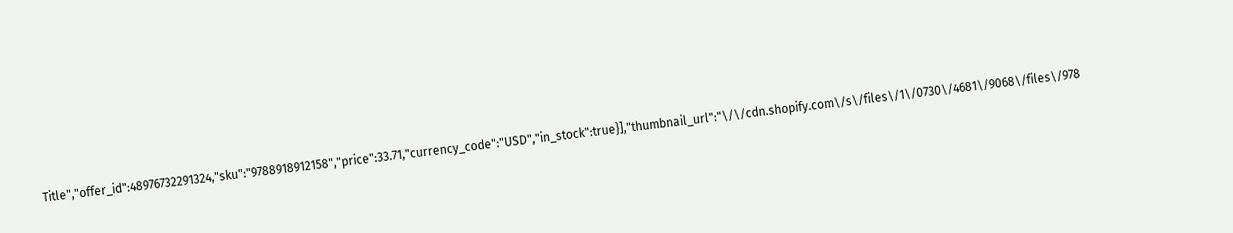Title","offer_id":48976732291324,"sku":"9788918912158","price":33.71,"currency_code":"USD","in_stock":true}],"thumbnail_url":"\/\/cdn.shopify.com\/s\/files\/1\/0730\/4681\/9068\/files\/978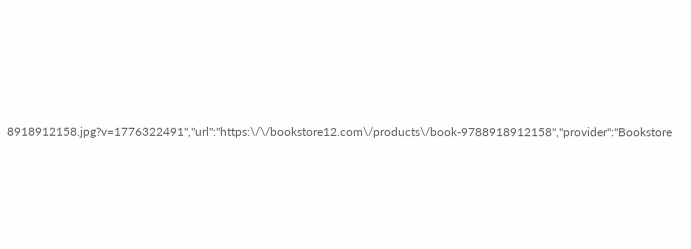8918912158.jpg?v=1776322491","url":"https:\/\/bookstore12.com\/products\/book-9788918912158","provider":"Bookstore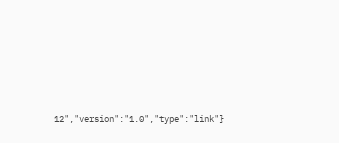12","version":"1.0","type":"link"}